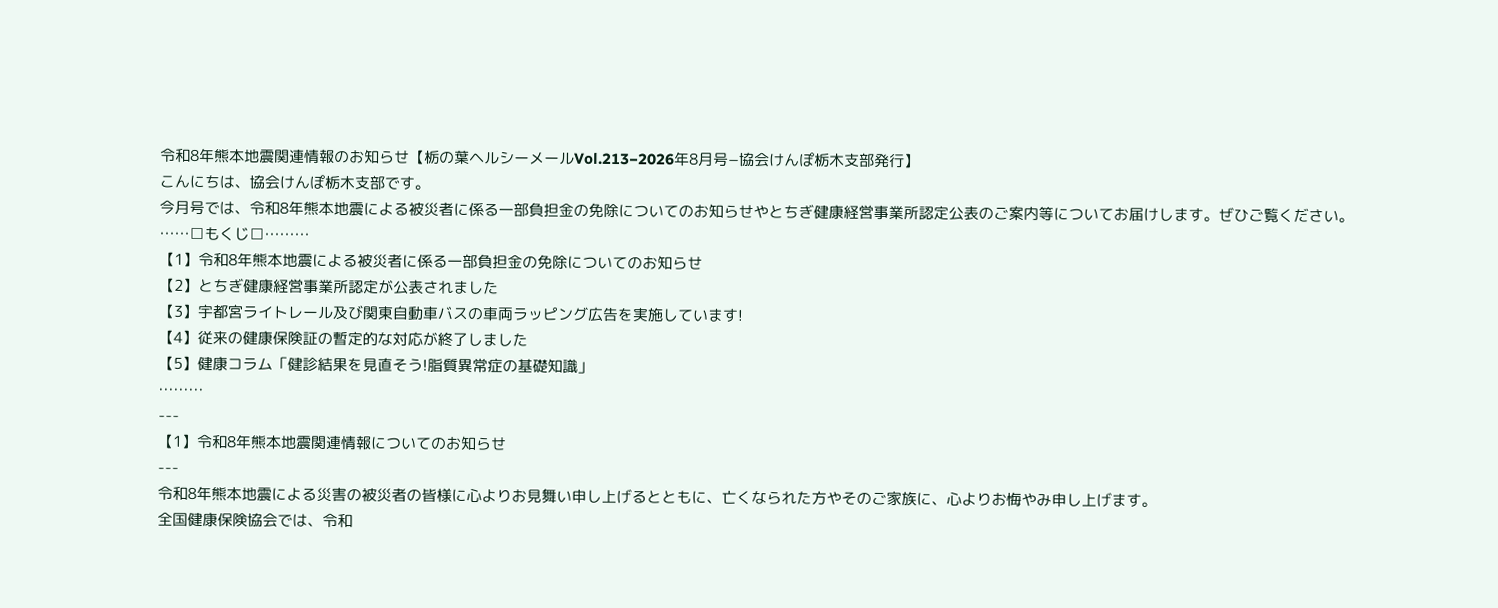令和8年熊本地震関連情報のお知らせ【栃の葉ヘルシーメールVol.213−2026年8月号−協会けんぽ栃木支部発行】
こんにちは、協会けんぽ栃木支部です。
今月号では、令和8年熊本地震による被災者に係る一部負担金の免除についてのお知らせやとちぎ健康経営事業所認定公表のご案内等についてお届けします。ぜひご覧ください。
……□もくじ□………
【1】令和8年熊本地震による被災者に係る一部負担金の免除についてのお知らせ
【2】とちぎ健康経営事業所認定が公表されました
【3】宇都宮ライトレール及び関東自動車バスの車両ラッピング広告を実施しています!
【4】従来の健康保険証の暫定的な対応が終了しました
【5】健康コラム「健診結果を見直そう!脂質異常症の基礎知識」
………
---
【1】令和8年熊本地震関連情報についてのお知らせ
---
令和8年熊本地震による災害の被災者の皆様に心よりお見舞い申し上げるとともに、亡くなられた方やそのご家族に、心よりお悔やみ申し上げます。
全国健康保険協会では、令和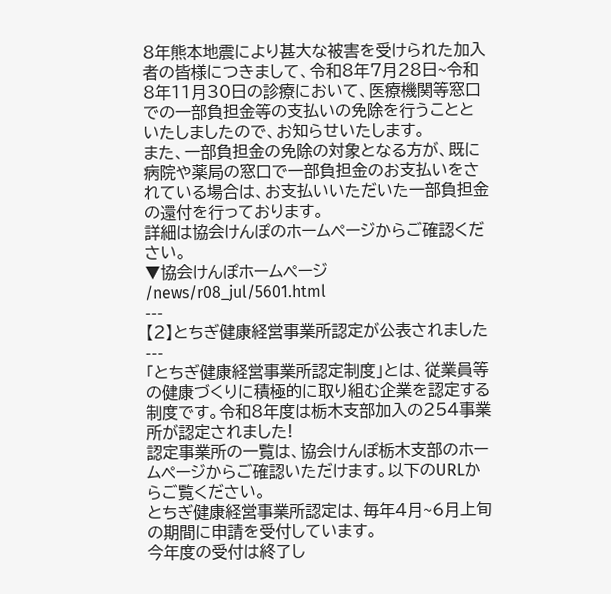8年熊本地震により甚大な被害を受けられた加入者の皆様につきまして、令和8年7月28日~令和8年11月30日の診療において、医療機関等窓口での一部負担金等の支払いの免除を行うことといたしましたので、お知らせいたします。
また、一部負担金の免除の対象となる方が、既に病院や薬局の窓口で一部負担金のお支払いをされている場合は、お支払いいただいた一部負担金の還付を行っております。
詳細は協会けんぽのホームページからご確認ください。
▼協会けんぽホームページ
/news/r08_jul/5601.html
---
【2】とちぎ健康経営事業所認定が公表されました
---
「とちぎ健康経営事業所認定制度」とは、従業員等の健康づくりに積極的に取り組む企業を認定する制度です。令和8年度は栃木支部加入の254事業所が認定されました!
認定事業所の一覧は、協会けんぽ栃木支部のホームページからご確認いただけます。以下のURLからご覧ください。
とちぎ健康経営事業所認定は、毎年4月~6月上旬の期間に申請を受付しています。
今年度の受付は終了し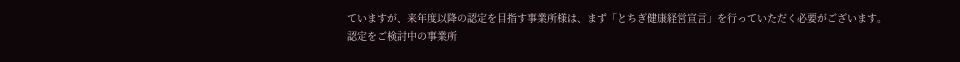ていますが、来年度以降の認定を目指す事業所様は、まず「とちぎ健康経営宣言」を行っていただく必要がございます。
認定をご検討中の事業所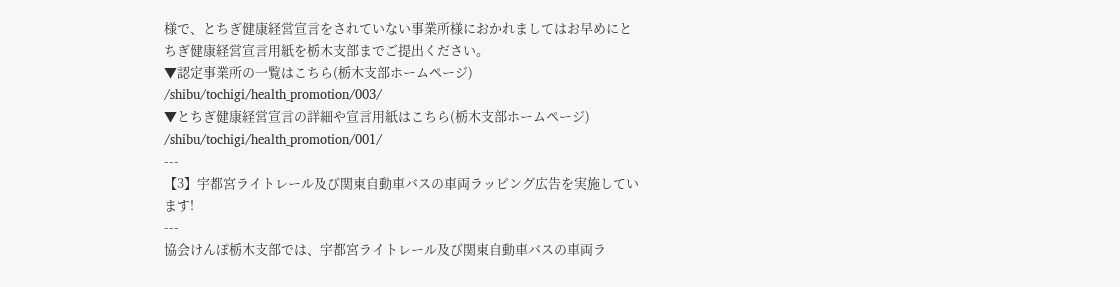様で、とちぎ健康経営宣言をされていない事業所様におかれましてはお早めにとちぎ健康経営宣言用紙を栃木支部までご提出ください。
▼認定事業所の一覧はこちら(栃木支部ホームページ)
/shibu/tochigi/health_promotion/003/
▼とちぎ健康経営宣言の詳細や宣言用紙はこちら(栃木支部ホームページ)
/shibu/tochigi/health_promotion/001/
---
【3】宇都宮ライトレール及び関東自動車バスの車両ラッピング広告を実施しています!
---
協会けんぽ栃木支部では、宇都宮ライトレール及び関東自動車バスの車両ラ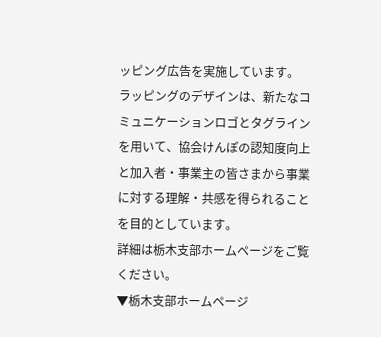ッピング広告を実施しています。
ラッピングのデザインは、新たなコミュニケーションロゴとタグラインを用いて、協会けんぽの認知度向上と加入者・事業主の皆さまから事業に対する理解・共感を得られることを目的としています。
詳細は栃木支部ホームページをご覧ください。
▼栃木支部ホームページ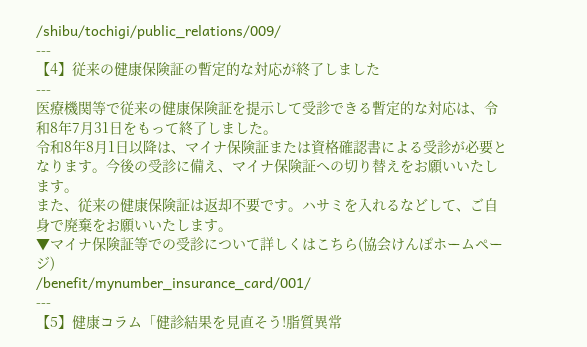/shibu/tochigi/public_relations/009/
---
【4】従来の健康保険証の暫定的な対応が終了しました
---
医療機関等で従来の健康保険証を提示して受診できる暫定的な対応は、令和8年7月31日をもって終了しました。
令和8年8月1日以降は、マイナ保険証または資格確認書による受診が必要となります。今後の受診に備え、マイナ保険証への切り替えをお願いいたします。
また、従来の健康保険証は返却不要です。ハサミを入れるなどして、ご自身で廃棄をお願いいたします。
▼マイナ保険証等での受診について詳しくはこちら(協会けんぽホームページ)
/benefit/mynumber_insurance_card/001/
---
【5】健康コラム「健診結果を見直そう!脂質異常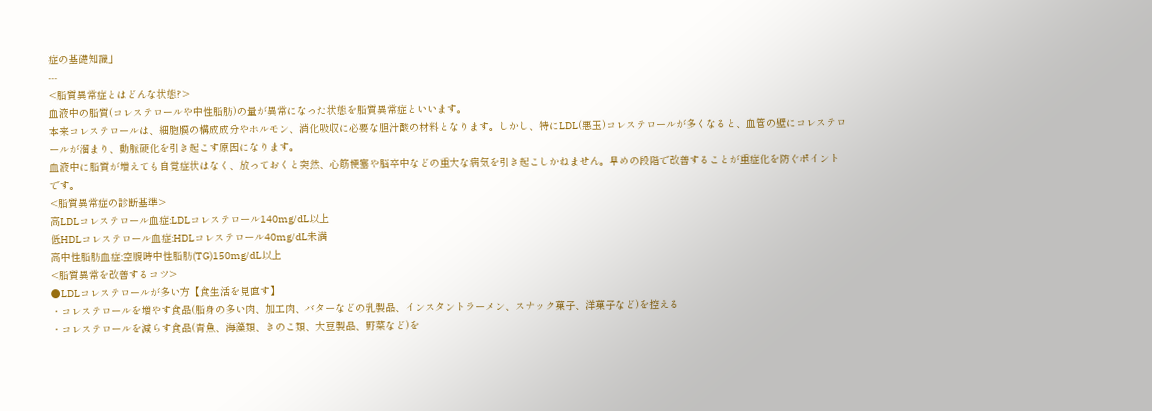症の基礎知識」
---
<脂質異常症とはどんな状態?>
血液中の脂質(コレステロールや中性脂肪)の量が異常になった状態を脂質異常症といいます。
本来コレステロールは、細胞膜の構成成分やホルモン、消化吸収に必要な胆汁酸の材料となります。しかし、特にLDL(悪玉)コレステロールが多くなると、血管の壁にコレステロールが溜まり、動脈硬化を引き起こす原因になります。
血液中に脂質が増えても自覚症状はなく、放っておくと突然、心筋梗塞や脳卒中などの重大な病気を引き起こしかねません。早めの段階で改善することが重症化を防ぐポイントです。
<脂質異常症の診断基準>
高LDLコレステロール血症:LDLコレステロール140mg/dL以上
低HDLコレステロール血症:HDLコレステロール40mg/dL未満
高中性脂肪血症:空腹時中性脂肪(TG)150mg/dL以上
<脂質異常を改善するコツ>
●LDLコレステロールが多い方【食生活を見直す】
・コレステロールを増やす食品(脂身の多い肉、加工肉、バターなどの乳製品、インスタントラーメン、スナック菓子、洋菓子など)を控える
・コレステロールを減らす食品(青魚、海藻類、きのこ類、大豆製品、野菜など)を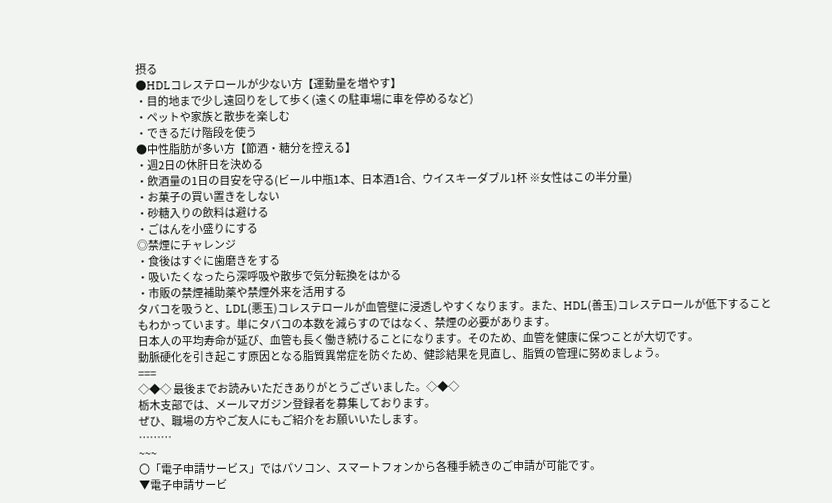摂る
●HDLコレステロールが少ない方【運動量を増やす】
・目的地まで少し遠回りをして歩く(遠くの駐車場に車を停めるなど)
・ペットや家族と散歩を楽しむ
・できるだけ階段を使う
●中性脂肪が多い方【節酒・糖分を控える】
・週2日の休肝日を決める
・飲酒量の1日の目安を守る(ビール中瓶1本、日本酒1合、ウイスキーダブル1杯 ※女性はこの半分量)
・お菓子の買い置きをしない
・砂糖入りの飲料は避ける
・ごはんを小盛りにする
◎禁煙にチャレンジ
・食後はすぐに歯磨きをする
・吸いたくなったら深呼吸や散歩で気分転換をはかる
・市販の禁煙補助薬や禁煙外来を活用する
タバコを吸うと、LDL(悪玉)コレステロールが血管壁に浸透しやすくなります。また、HDL(善玉)コレステロールが低下することもわかっています。単にタバコの本数を減らすのではなく、禁煙の必要があります。
日本人の平均寿命が延び、血管も長く働き続けることになります。そのため、血管を健康に保つことが大切です。
動脈硬化を引き起こす原因となる脂質異常症を防ぐため、健診結果を見直し、脂質の管理に努めましょう。
===
◇◆◇ 最後までお読みいただきありがとうございました。◇◆◇
栃木支部では、メールマガジン登録者を募集しております。
ぜひ、職場の方やご友人にもご紹介をお願いいたします。
………
~~~
〇「電子申請サービス」ではパソコン、スマートフォンから各種手続きのご申請が可能です。
▼電子申請サービ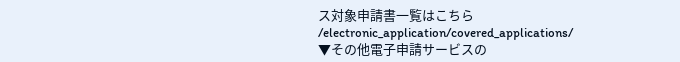ス対象申請書一覧はこちら
/electronic_application/covered_applications/
▼その他電子申請サービスの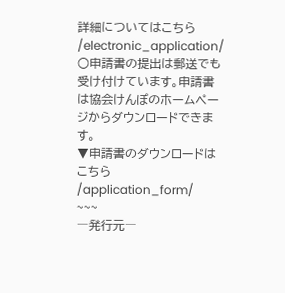詳細についてはこちら
/electronic_application/
○申請書の提出は郵送でも受け付けています。申請書は協会けんぽのホームページからダウンロードできます。
▼申請書のダウンロードはこちら
/application_form/
~~~
―発行元―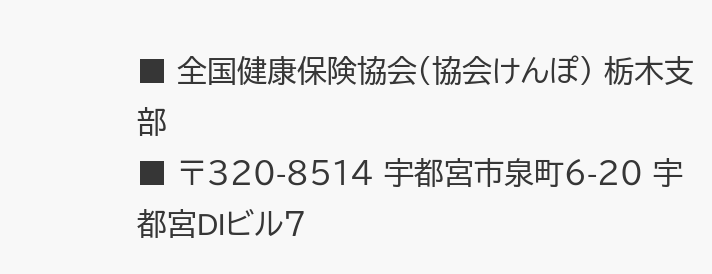■ 全国健康保険協会(協会けんぽ) 栃木支部
■ 〒320-8514 宇都宮市泉町6-20 宇都宮DIビル7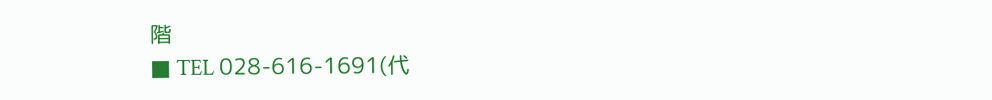階
■ TEL 028-616-1691(代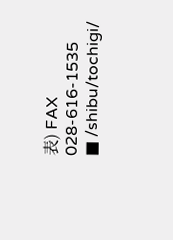表) FAX 028-616-1535
■ /shibu/tochigi/